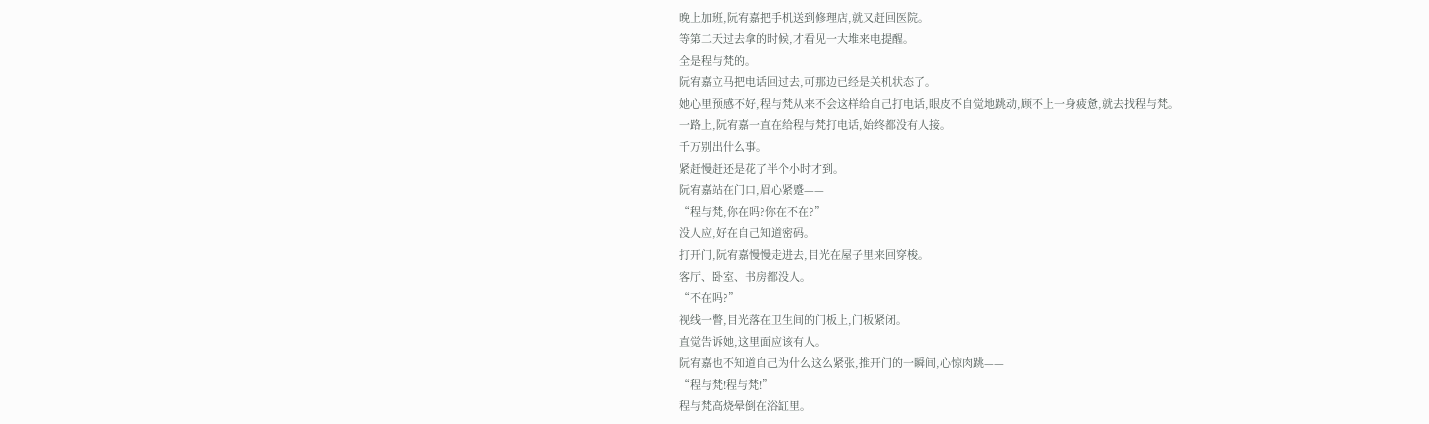晚上加班,阮宥嘉把手机送到修理店,就又赶回医院。
等第二天过去拿的时候,才看见一大堆来电提醒。
全是程与梵的。
阮宥嘉立马把电话回过去,可那边已经是关机状态了。
她心里预感不好,程与梵从来不会这样给自己打电话,眼皮不自觉地跳动,顾不上一身疲惫,就去找程与梵。
一路上,阮宥嘉一直在给程与梵打电话,始终都没有人接。
千万别出什么事。
紧赶慢赶还是花了半个小时才到。
阮宥嘉站在门口,眉心紧蹙——
“程与梵,你在吗?你在不在?”
没人应,好在自己知道密码。
打开门,阮宥嘉慢慢走进去,目光在屋子里来回穿梭。
客厅、卧室、书房都没人。
“不在吗?”
视线一瞥,目光落在卫生间的门板上,门板紧闭。
直觉告诉她,这里面应该有人。
阮宥嘉也不知道自己为什么这么紧张,推开门的一瞬间,心惊肉跳——
“程与梵!程与梵!”
程与梵高烧晕倒在浴缸里。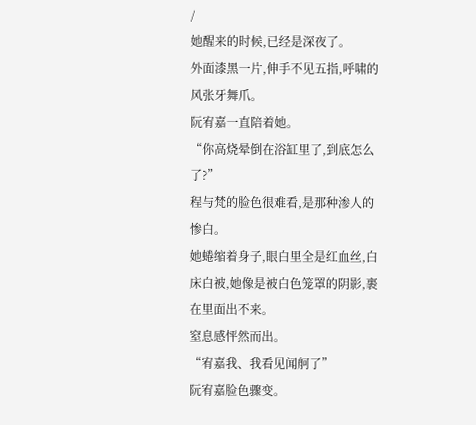/
她醒来的时候,已经是深夜了。
外面漆黑一片,伸手不见五指,呼啸的风张牙舞爪。
阮宥嘉一直陪着她。
“你高烧晕倒在浴缸里了,到底怎么了?”
程与梵的脸色很难看,是那种渗人的惨白。
她蜷缩着身子,眼白里全是红血丝,白床白被,她像是被白色笼罩的阴影,裹在里面出不来。
窒息感怦然而出。
“宥嘉我、我看见闻舸了”
阮宥嘉脸色骤变。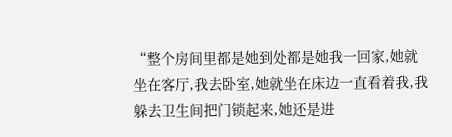“整个房间里都是她到处都是她我一回家,她就坐在客厅,我去卧室,她就坐在床边一直看着我,我躲去卫生间把门锁起来,她还是进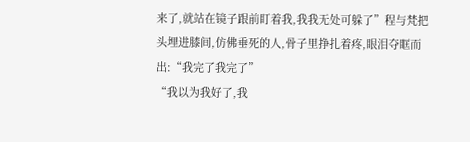来了,就站在镜子跟前盯着我,我我无处可躲了”程与梵把头埋进膝间,仿佛垂死的人,骨子里挣扎着疼,眼泪夺眶而出:“我完了我完了”
“我以为我好了,我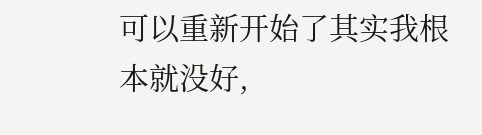可以重新开始了其实我根本就没好,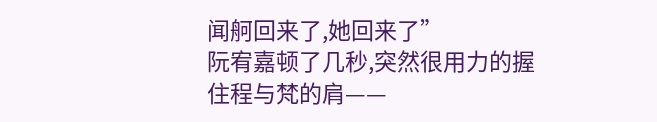闻舸回来了,她回来了”
阮宥嘉顿了几秒,突然很用力的握住程与梵的肩——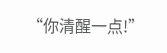“你清醒一点!”